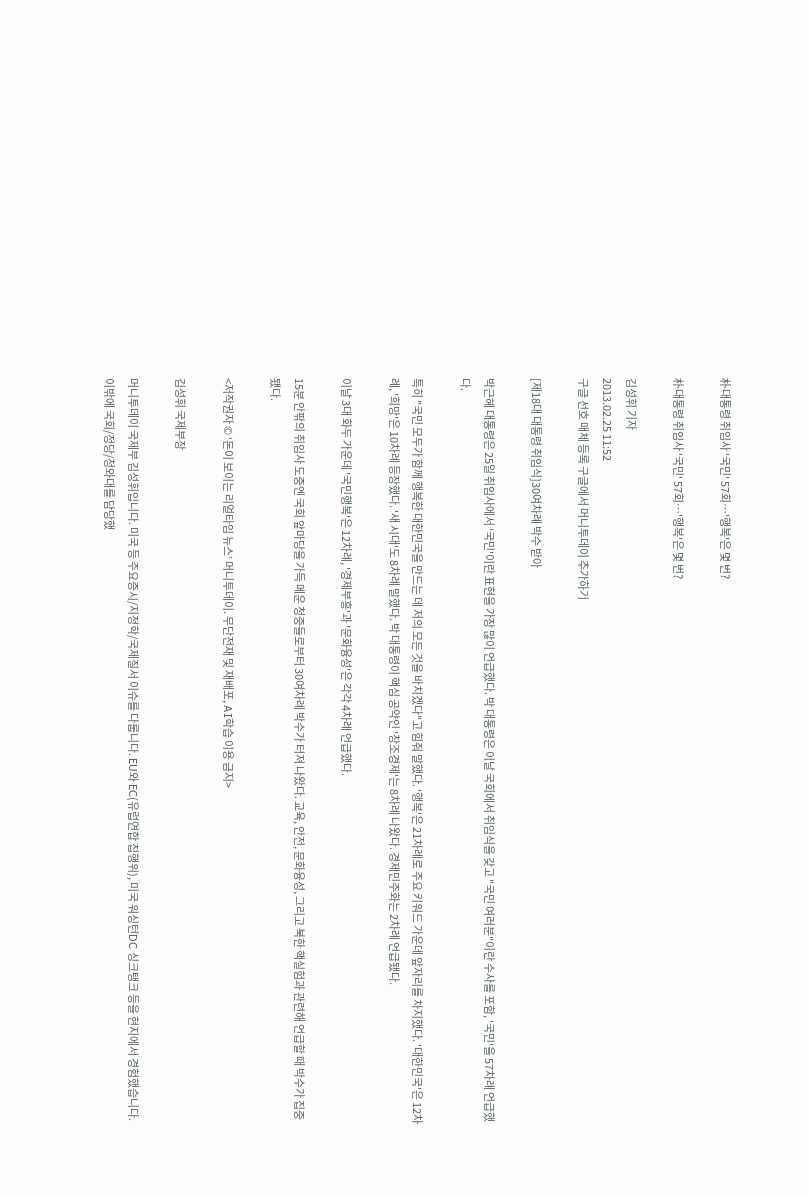朴대통령 취임사 '국민' 57회…'행복'은 몇 번?

朴대통령 취임사 '국민' 57회…'행복'은 몇 번?

김성휘 기자
2013.02.25 11:52
구글 선호 매체 등록 구글에서 머니투데이 추가하기

[제18대 대통령 취임식]30여차례 박수 받아

박근혜 대통령은 25일 취임사에서 '국민'이란 표현을 가장 많이 언급했다. 박 대통령은 이날 국회에서 취임식을 갖고 "국민 여러분"이란 수사를 포함, '국민'을 57차례 언급했다.

특히 "국민 모두가 함께 행복한 대한민국을 만드는 데 저의 모든 것을 바치겠다"고 힘줘 말했다. '행복'은 21차례로 주요 키워드 가운데 앞자리를 차지했다. '대한민국'은 12차례, '희망'은 10차례 등장했다. '새 시대'도 8차례 말했다. 박 대통령이 핵심 공약인 '창조경제'는 8차례 나왔다. 경제민주화는 2차례 언급됐다.

이날 3대 화두 가운데 '국민행복'은 12차례, '경제부흥'과 '문화융성'은 각각 4차례 언급했다.

15분 안팎의 취임사 도중엔 국회 앞마당을 가득 메운 청중들로부터 30여차례 박수가 터져 나왔다. 교육, 안전, 문화융성, 그리고 북한 핵실험과 관련해 언급할 때 박수가 집중됐다.

<저작권자 © ‘돈이 보이는 리얼타임 뉴스’ 머니투데이. 무단전재 및 재배포, AI학습 이용 금지>

김성휘 국제부장

머니투데이 국제부 김성휘입니다. 미국 등 주요증시/지정학/국제질서 이슈를 다룹니다. EU와 EC(유럽연합 집행위), 미국 워싱턴DC 싱크탱크 등을 현지에서 경험했습니다. 이밖에 국회/정당/청와대를 담당했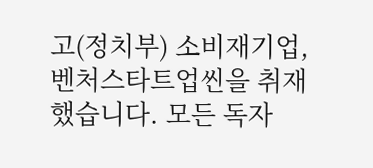고(정치부) 소비재기업, 벤처스타트업씬을 취재했습니다. 모든 독자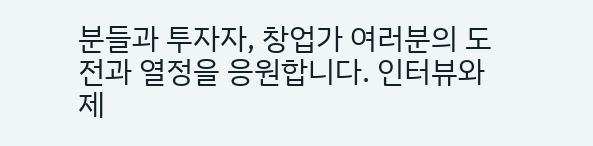분들과 투자자, 창업가 여러분의 도전과 열정을 응원합니다. 인터뷰와 제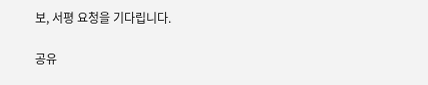보, 서평 요청을 기다립니다.

공유